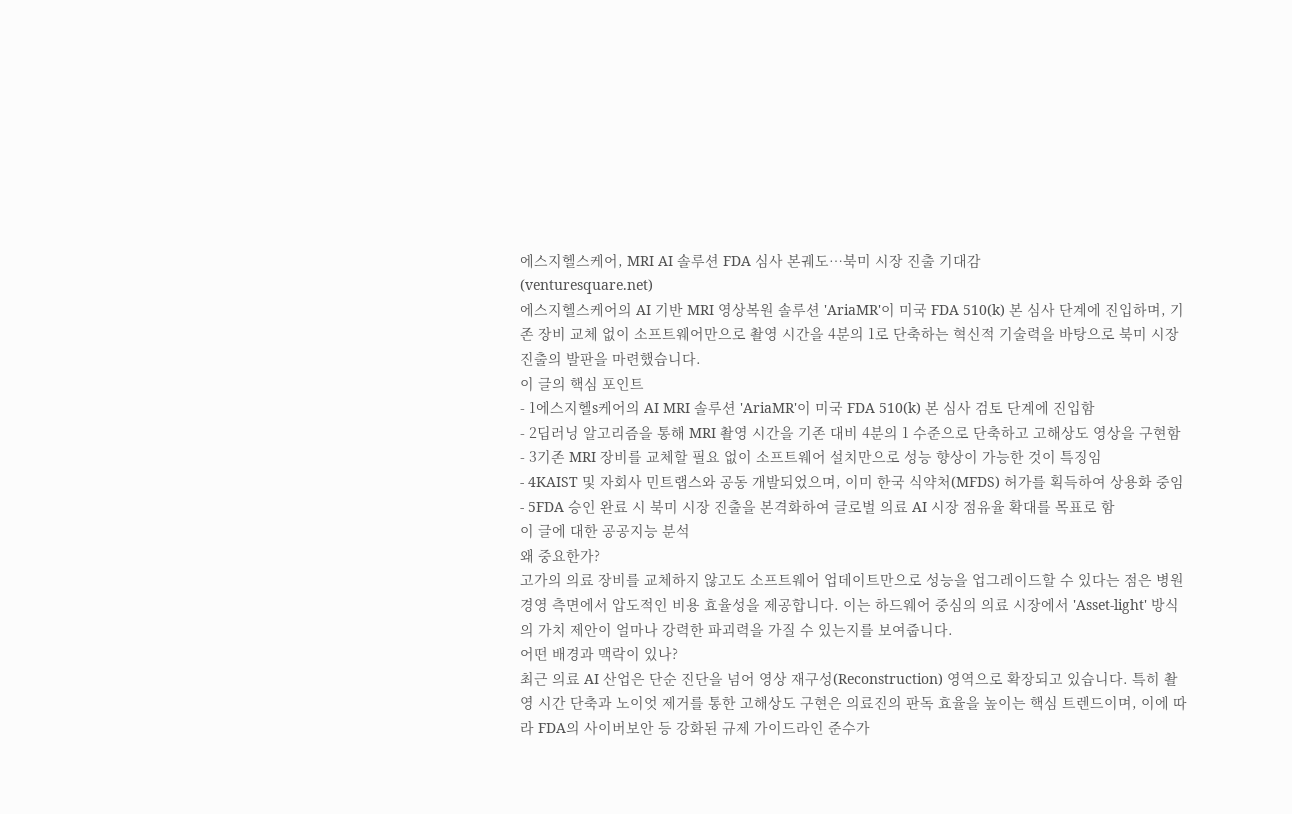에스지헬스케어, MRI AI 솔루션 FDA 심사 본궤도…북미 시장 진출 기대감
(venturesquare.net)
에스지헬스케어의 AI 기반 MRI 영상복원 솔루션 'AriaMR'이 미국 FDA 510(k) 본 심사 단계에 진입하며, 기존 장비 교체 없이 소프트웨어만으로 촬영 시간을 4분의 1로 단축하는 혁신적 기술력을 바탕으로 북미 시장 진출의 발판을 마련했습니다.
이 글의 핵심 포인트
- 1에스지헬s케어의 AI MRI 솔루션 'AriaMR'이 미국 FDA 510(k) 본 심사 검토 단계에 진입함
- 2딥러닝 알고리즘을 통해 MRI 촬영 시간을 기존 대비 4분의 1 수준으로 단축하고 고해상도 영상을 구현함
- 3기존 MRI 장비를 교체할 필요 없이 소프트웨어 설치만으로 성능 향상이 가능한 것이 특징임
- 4KAIST 및 자회사 민트랩스와 공동 개발되었으며, 이미 한국 식약처(MFDS) 허가를 획득하여 상용화 중임
- 5FDA 승인 완료 시 북미 시장 진출을 본격화하여 글로벌 의료 AI 시장 점유율 확대를 목표로 함
이 글에 대한 공공지능 분석
왜 중요한가?
고가의 의료 장비를 교체하지 않고도 소프트웨어 업데이트만으로 성능을 업그레이드할 수 있다는 점은 병원 경영 측면에서 압도적인 비용 효율성을 제공합니다. 이는 하드웨어 중심의 의료 시장에서 'Asset-light' 방식의 가치 제안이 얼마나 강력한 파괴력을 가질 수 있는지를 보여줍니다.
어떤 배경과 맥락이 있나?
최근 의료 AI 산업은 단순 진단을 넘어 영상 재구성(Reconstruction) 영역으로 확장되고 있습니다. 특히 촬영 시간 단축과 노이엇 제거를 통한 고해상도 구현은 의료진의 판독 효율을 높이는 핵심 트렌드이며, 이에 따라 FDA의 사이버보안 등 강화된 규제 가이드라인 준수가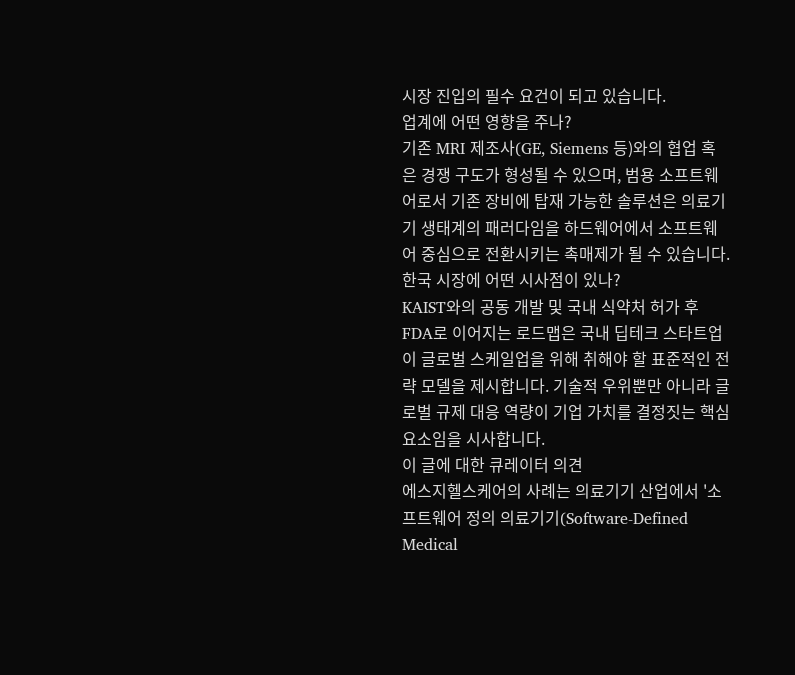시장 진입의 필수 요건이 되고 있습니다.
업계에 어떤 영향을 주나?
기존 MRI 제조사(GE, Siemens 등)와의 협업 혹은 경쟁 구도가 형성될 수 있으며, 범용 소프트웨어로서 기존 장비에 탑재 가능한 솔루션은 의료기기 생태계의 패러다임을 하드웨어에서 소프트웨어 중심으로 전환시키는 촉매제가 될 수 있습니다.
한국 시장에 어떤 시사점이 있나?
KAIST와의 공동 개발 및 국내 식약처 허가 후 FDA로 이어지는 로드맵은 국내 딥테크 스타트업이 글로벌 스케일업을 위해 취해야 할 표준적인 전략 모델을 제시합니다. 기술적 우위뿐만 아니라 글로벌 규제 대응 역량이 기업 가치를 결정짓는 핵심 요소임을 시사합니다.
이 글에 대한 큐레이터 의견
에스지헬스케어의 사례는 의료기기 산업에서 '소프트웨어 정의 의료기기(Software-Defined Medical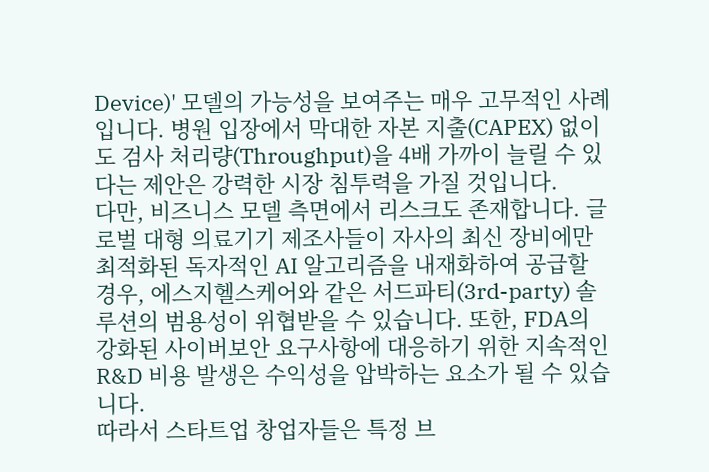Device)' 모델의 가능성을 보여주는 매우 고무적인 사례입니다. 병원 입장에서 막대한 자본 지출(CAPEX) 없이도 검사 처리량(Throughput)을 4배 가까이 늘릴 수 있다는 제안은 강력한 시장 침투력을 가질 것입니다.
다만, 비즈니스 모델 측면에서 리스크도 존재합니다. 글로벌 대형 의료기기 제조사들이 자사의 최신 장비에만 최적화된 독자적인 AI 알고리즘을 내재화하여 공급할 경우, 에스지헬스케어와 같은 서드파티(3rd-party) 솔루션의 범용성이 위협받을 수 있습니다. 또한, FDA의 강화된 사이버보안 요구사항에 대응하기 위한 지속적인 R&D 비용 발생은 수익성을 압박하는 요소가 될 수 있습니다.
따라서 스타트업 창업자들은 특정 브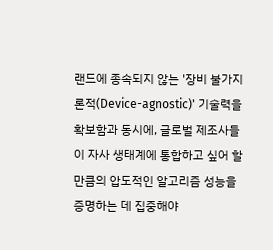랜드에 종속되지 않는 '장비 불가지론적(Device-agnostic)' 기술력을 확보함과 동시에, 글로벌 제조사들이 자사 생태계에 통합하고 싶어 할 만큼의 압도적인 알고리즘 성능을 증명하는 데 집중해야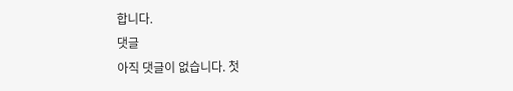합니다.
댓글
아직 댓글이 없습니다. 첫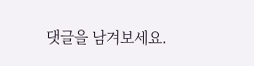댓글을 남겨보세요.